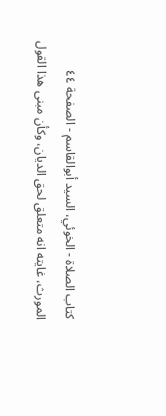كتاب الصلاة - الخوئي، السيد أبوالقاسم - الصفحة ٤٤
المورث، غايته انه متعلق لحق الديان، وكأن مبنى هذا القول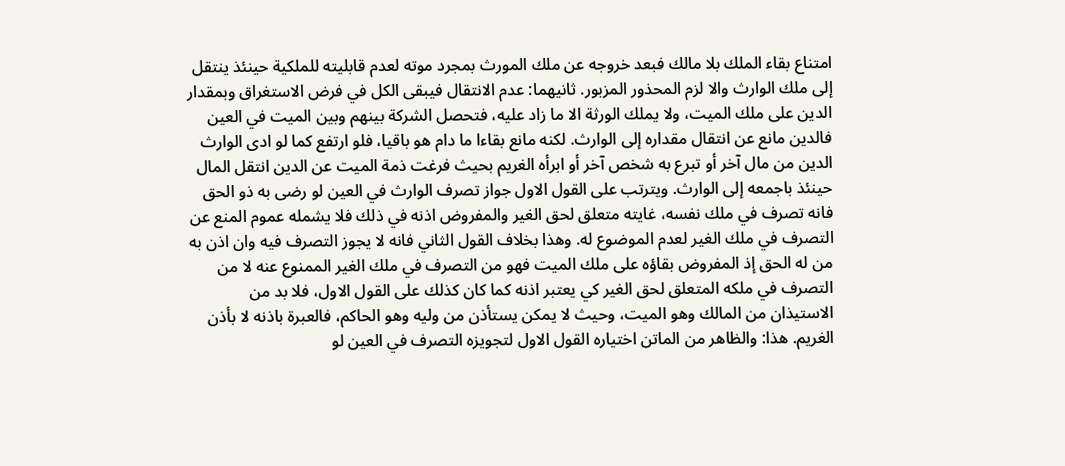امتناع بقاء الملك بلا مالك فبعد خروجه عن ملك المورث بمجرد موته لعدم قابليته للملكية حينئذ ينتقل إلى ملك الوارث والا لزم المحذور المزبور. ثانيهما: عدم الانتقال فيبقى الكل في فرض الاستغراق وبمقدار الدين على ملك الميت، ولا يملك الورثة الا ما زاد عليه، فتحصل الشركة بينهم وبين الميت في العين فالدين مانع عن انتقال مقداره إلى الوارث. لكنه مانع بقاءا ما دام هو باقيا، فلو ارتفع كما لو ادى الوارث الدين من مال آخر أو تبرع به شخص آخر أو ابرأه الغريم بحيث فرغت ذمة الميت عن الدين انتقل المال حينئذ باجمعه إلى الوارث. ويترتب على القول الاول جواز تصرف الوارث في العين لو رضى به ذو الحق فانه تصرف في ملك نفسه، غايته متعلق لحق الغير والمفروض اذنه في ذلك فلا يشمله عموم المنع عن التصرف في ملك الغير لعدم الموضوع له. وهذا بخلاف القول الثاني فانه لا يجوز التصرف فيه وان اذن به من له الحق إذ المفروض بقاؤه على ملك الميت فهو من التصرف في ملك الغير الممنوع عنه لا من التصرف في ملكه المتعلق لحق الغير كي يعتبر اذنه كما كان كذلك على القول الاول، فلا بد من الاستيذان من المالك وهو الميت، وحيث لا يمكن يستأذن من وليه وهو الحاكم، فالعبرة باذنه لا بأذن الغريم. هذا: والظاهر من الماتن اختياره القول الاول لتجويزه التصرف في العين لو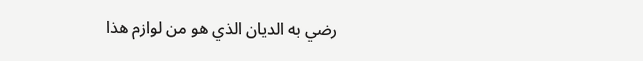رضي به الديان الذي هو من لوازم هذا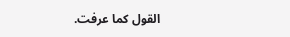القول كما عرفت.